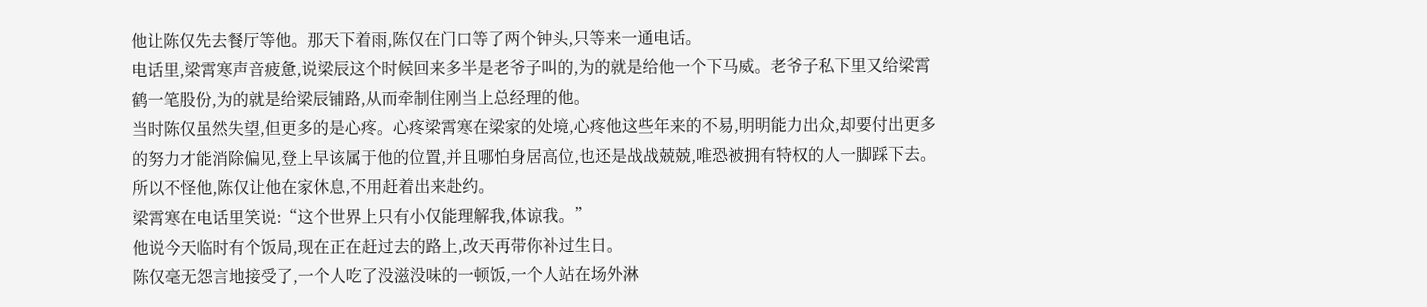他让陈仅先去餐厅等他。那天下着雨,陈仅在门口等了两个钟头,只等来一通电话。
电话里,梁霄寒声音疲惫,说梁辰这个时候回来多半是老爷子叫的,为的就是给他一个下马威。老爷子私下里又给梁霄鹤一笔股份,为的就是给梁辰铺路,从而牵制住刚当上总经理的他。
当时陈仅虽然失望,但更多的是心疼。心疼梁霄寒在梁家的处境,心疼他这些年来的不易,明明能力出众,却要付出更多的努力才能消除偏见,登上早该属于他的位置,并且哪怕身居高位,也还是战战兢兢,唯恐被拥有特权的人一脚踩下去。
所以不怪他,陈仅让他在家休息,不用赶着出来赴约。
梁霄寒在电话里笑说:“这个世界上只有小仅能理解我,体谅我。”
他说今天临时有个饭局,现在正在赶过去的路上,改天再带你补过生日。
陈仅毫无怨言地接受了,一个人吃了没滋没味的一顿饭,一个人站在场外淋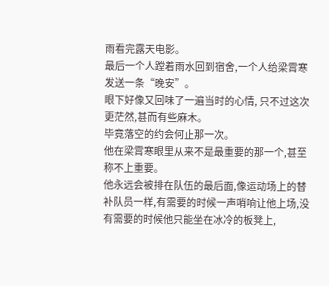雨看完露天电影。
最后一个人蹚着雨水回到宿舍,一个人给梁霄寒发送一条“晚安”。
眼下好像又回味了一遍当时的心情, 只不过这次更茫然,甚而有些麻木。
毕竟落空的约会何止那一次。
他在梁霄寒眼里从来不是最重要的那一个,甚至称不上重要。
他永远会被排在队伍的最后面,像运动场上的替补队员一样,有需要的时候一声哨响让他上场,没有需要的时候他只能坐在冰冷的板凳上,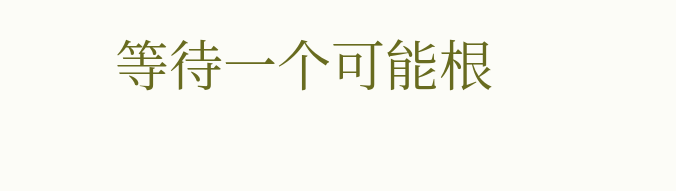等待一个可能根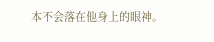本不会落在他身上的眼神。